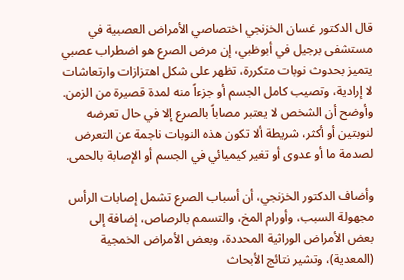قال الدكتور غسان الخزنجي اختصاصي الأمراض العصبية في مستشفى برجيل في أبوظبي، إن مرض الصرع هو اضطراب عصبي يتميز بحدوث نوبات متكررة، تظهر على شكل اهتزازات وارتعاشات لا إرادية، وتصيب كامل الجسم أو جزءاً منه لمدة قصيرة من الزمن. وأوضح أن الشخص لا يعتبر مصاباً بالصرع إلا في حال تعرضه لنوبتين أو أكثر، شريطة ألا تكون هذه النوبات ناجمة عن التعرض لصدمة ما أو عدوى أو تغير كيميائي في الجسم أو الإصابة بالحمى.

وأضاف الدكتور الخزنجي، أن أسباب الصرع تشمل إصابات الرأس مجهولة السبب، وأورام المخ، والتسمم بالرصاص، إضافة إلى بعض الأمراض الوراثية المحددة، وبعض الأمراض الخمجية (المعدية)، وتشير نتائج الأبحاث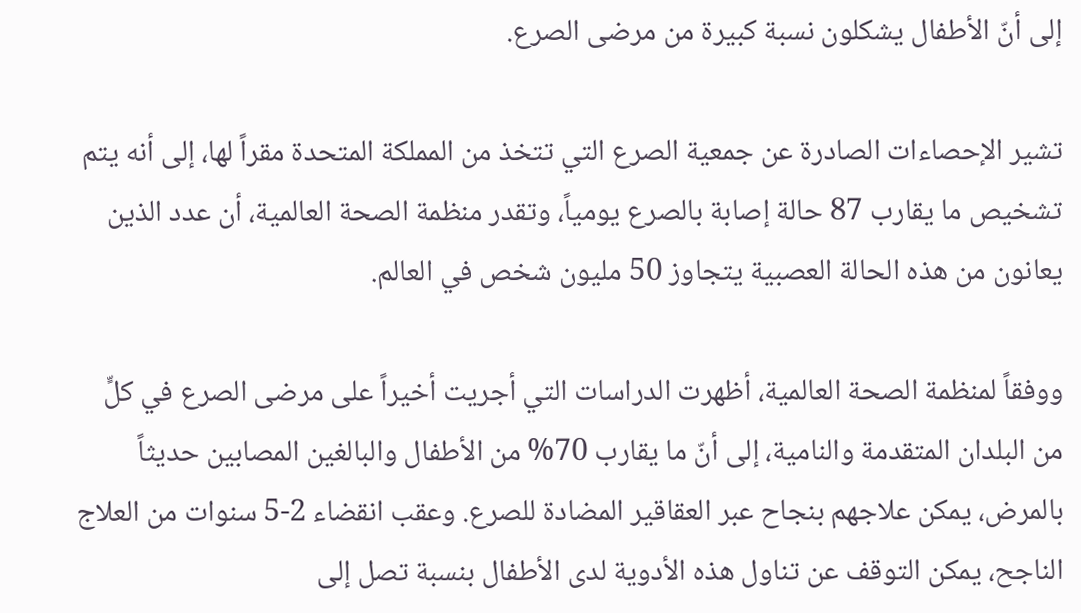إلى أنّ الأطفال يشكلون نسبة كبيرة من مرضى الصرع.

تشير الإحصاءات الصادرة عن جمعية الصرع التي تتخذ من المملكة المتحدة مقراً لها، إلى أنه يتم تشخيص ما يقارب 87 حالة إصابة بالصرع يومياً، وتقدر منظمة الصحة العالمية، أن عدد الذين يعانون من هذه الحالة العصبية يتجاوز 50 مليون شخص في العالم.

ووفقاً لمنظمة الصحة العالمية، أظهرت الدراسات التي أجريت أخيراً على مرضى الصرع في كلٍّ من البلدان المتقدمة والنامية، إلى أنّ ما يقارب 70% من الأطفال والبالغين المصابين حديثاً بالمرض، يمكن علاجهم بنجاح عبر العقاقير المضادة للصرع. وعقب انقضاء 2-5 سنوات من العلاج الناجح، يمكن التوقف عن تناول هذه الأدوية لدى الأطفال بنسبة تصل إلى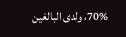70%، ولدى البالغين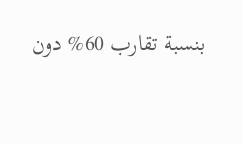بنسبة تقارب 60% دون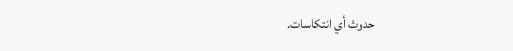حدوث أي انتكاسات.